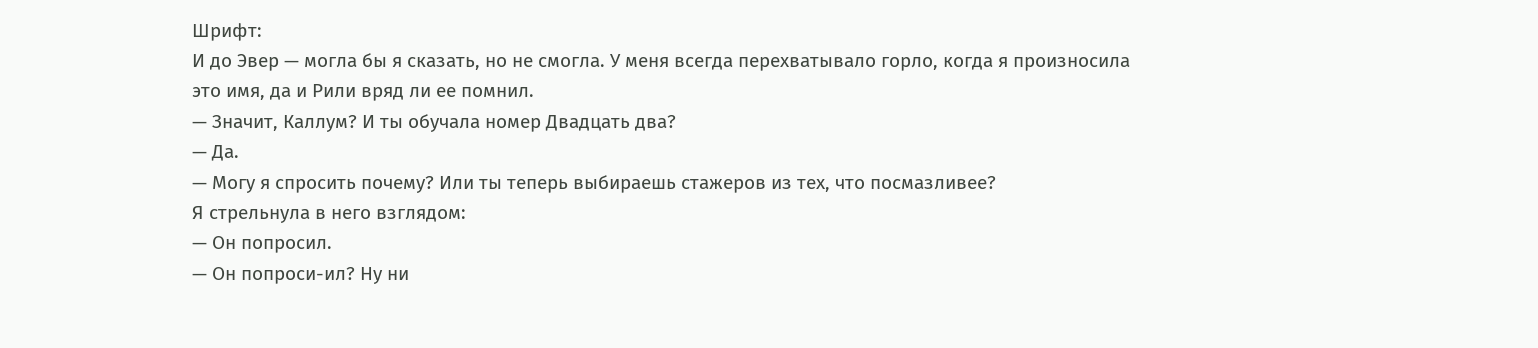Шрифт:
И до Эвер — могла бы я сказать, но не смогла. У меня всегда перехватывало горло, когда я произносила это имя, да и Рили вряд ли ее помнил.
— Значит, Каллум? И ты обучала номер Двадцать два?
— Да.
— Могу я спросить почему? Или ты теперь выбираешь стажеров из тех, что посмазливее?
Я стрельнула в него взглядом:
— Он попросил.
— Он попроси-ил? Ну ни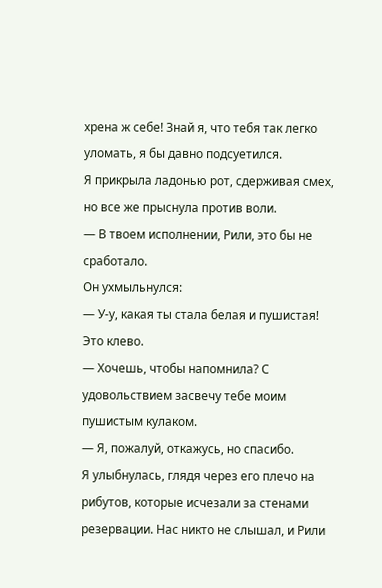хрена ж себе! Знай я, что тебя так легко уломать, я бы давно подсуетился.
Я прикрыла ладонью рот, сдерживая смех, но все же прыснула против воли.
— В твоем исполнении, Рили, это бы не сработало.
Он ухмыльнулся:
— У-у, какая ты стала белая и пушистая! Это клево.
— Хочешь, чтобы напомнила? С удовольствием засвечу тебе моим пушистым кулаком.
— Я, пожалуй, откажусь, но спасибо.
Я улыбнулась, глядя через его плечо на рибутов, которые исчезали за стенами резервации. Нас никто не слышал, и Рили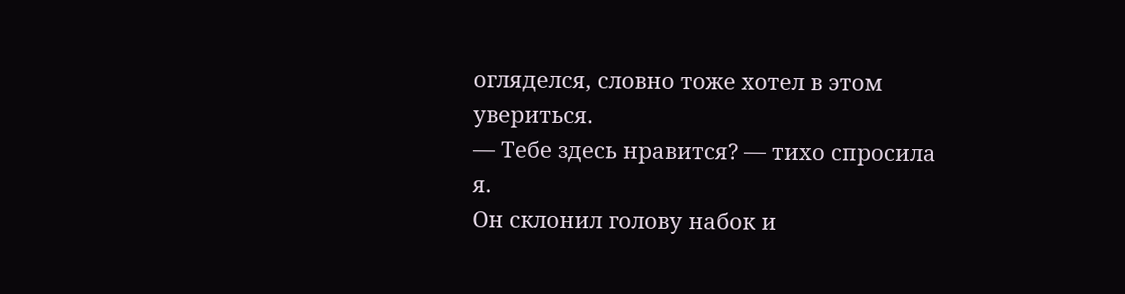огляделся, словно тоже хотел в этом увериться.
— Тебе здесь нравится? — тихо спросила я.
Он склонил голову набок и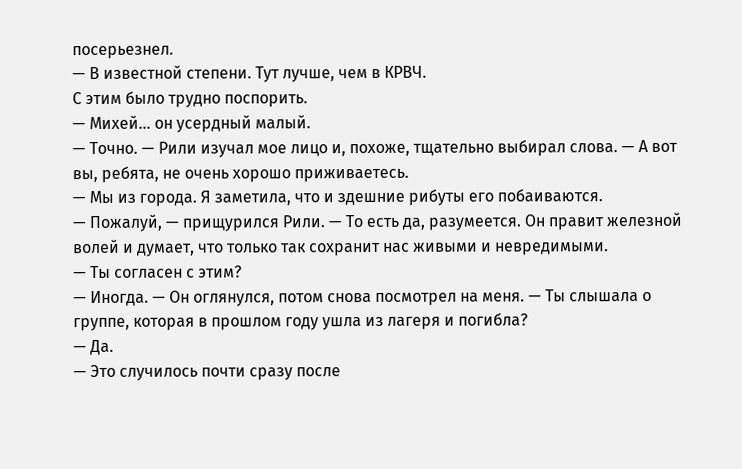посерьезнел.
— В известной степени. Тут лучше, чем в КРВЧ.
С этим было трудно поспорить.
— Михей… он усердный малый.
— Точно. — Рили изучал мое лицо и, похоже, тщательно выбирал слова. — А вот вы, ребята, не очень хорошо приживаетесь.
— Мы из города. Я заметила, что и здешние рибуты его побаиваются.
— Пожалуй, — прищурился Рили. — То есть да, разумеется. Он правит железной волей и думает, что только так сохранит нас живыми и невредимыми.
— Ты согласен с этим?
— Иногда. — Он оглянулся, потом снова посмотрел на меня. — Ты слышала о группе, которая в прошлом году ушла из лагеря и погибла?
— Да.
— Это случилось почти сразу после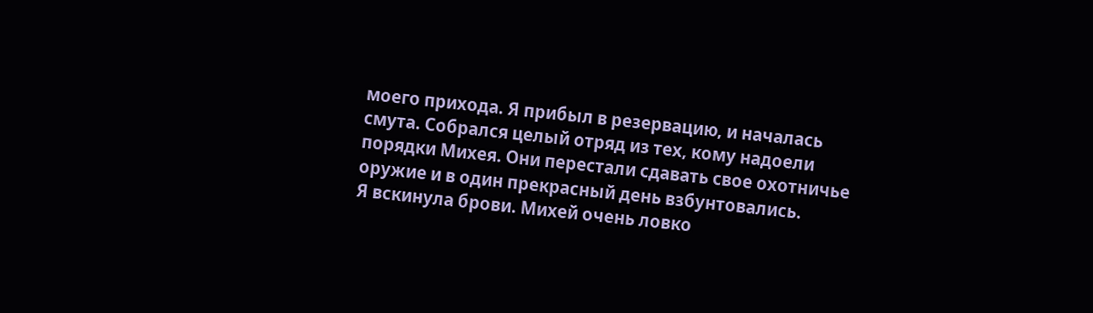моего прихода. Я прибыл в резервацию, и началась смута. Собрался целый отряд из тех, кому надоели порядки Михея. Они перестали сдавать свое охотничье оружие и в один прекрасный день взбунтовались.
Я вскинула брови. Михей очень ловко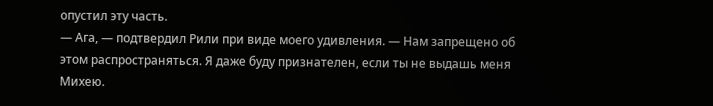опустил эту часть.
— Ага, — подтвердил Рили при виде моего удивления. — Нам запрещено об этом распространяться. Я даже буду признателен, если ты не выдашь меня Михею.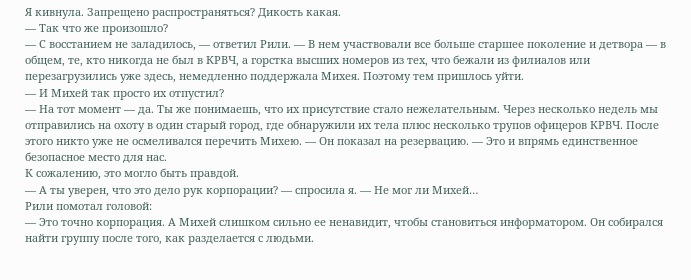Я кивнула. Запрещено распространяться? Дикость какая.
— Так что же произошло?
— С восстанием не заладилось, — ответил Рили. — В нем участвовали все больше старшее поколение и детвора — в общем, те, кто никогда не был в КРВЧ, а горстка высших номеров из тех, что бежали из филиалов или перезагрузились уже здесь, немедленно поддержала Михея. Поэтому тем пришлось уйти.
— И Михей так просто их отпустил?
— На тот момент — да. Ты же понимаешь, что их присутствие стало нежелательным. Через несколько недель мы отправились на охоту в один старый город, где обнаружили их тела плюс несколько трупов офицеров КРВЧ. После этого никто уже не осмеливался перечить Михею. — Он показал на резервацию. — Это и впрямь единственное безопасное место для нас.
К сожалению, это могло быть правдой.
— А ты уверен, что это дело рук корпорации? — спросила я. — Не мог ли Михей…
Рили помотал головой:
— Это точно корпорация. А Михей слишком сильно ее ненавидит, чтобы становиться информатором. Он собирался найти группу после того, как разделается с людьми.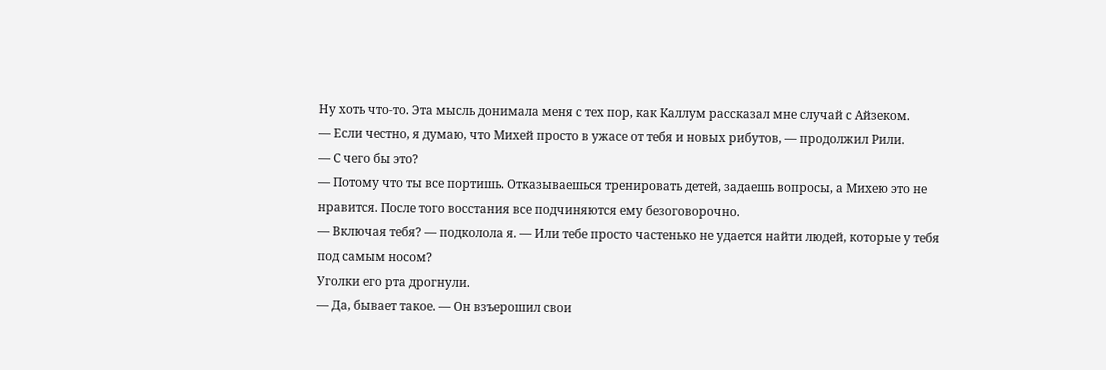Ну хоть что-то. Эта мысль донимала меня с тех пор, как Каллум рассказал мне случай с Айзеком.
— Если честно, я думаю, что Михей просто в ужасе от тебя и новых рибутов, — продолжил Рили.
— С чего бы это?
— Потому что ты все портишь. Отказываешься тренировать детей, задаешь вопросы, а Михею это не нравится. После того восстания все подчиняются ему безоговорочно.
— Включая тебя? — подколола я. — Или тебе просто частенько не удается найти людей, которые у тебя под самым носом?
Уголки его рта дрогнули.
— Да, бывает такое. — Он взъерошил свои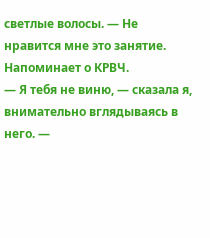светлые волосы. — Не нравится мне это занятие. Напоминает о КРВЧ.
— Я тебя не виню, — сказала я, внимательно вглядываясь в него. —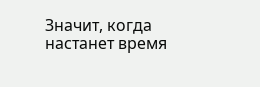Значит, когда настанет время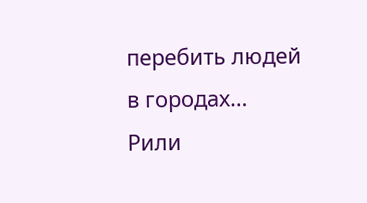перебить людей в городах…
Рили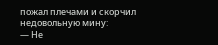пожал плечами и скорчил недовольную мину:
— Не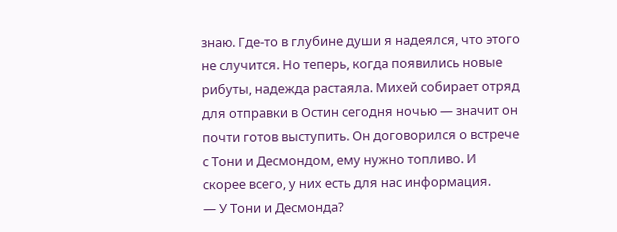знаю. Где-то в глубине души я надеялся, что этого не случится. Но теперь, когда появились новые рибуты, надежда растаяла. Михей собирает отряд для отправки в Остин сегодня ночью — значит он почти готов выступить. Он договорился о встрече с Тони и Десмондом, ему нужно топливо. И скорее всего, у них есть для нас информация.
— У Тони и Десмонда?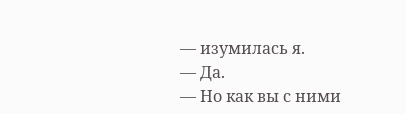— изумилась я.
— Да.
— Но как вы с ними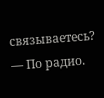связываетесь?
— По радио.